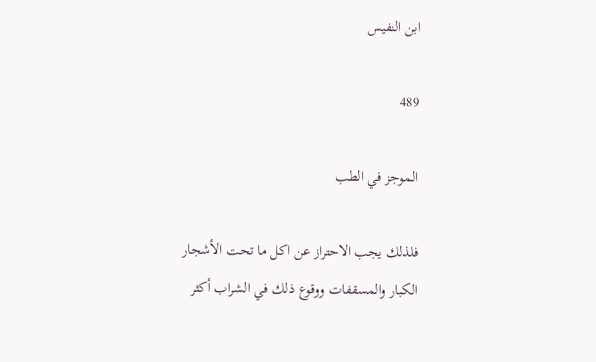ابن النفيس

489

الموجز في الطب

فلذلك يجب الاحتراز عن اكل ما تحت الأشجار الكبار والمسقفات ووقوع ذلك في الشراب أكثر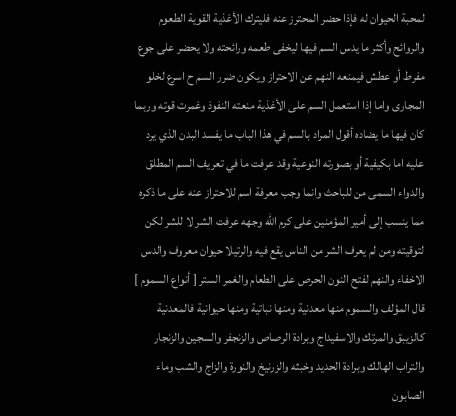لمحبة الحيوان له فإذا حضر المحترز عنه فليترك الأغذية القوية الطعوم والروائح وأكثر ما يدس السم فيها ليخفى طعمه ورائحته ولا يحضر على جوع مفرط أو عطش فيمنعه النهم عن الاحتراز ويكون ضرر السم ح اسرع لخلو المجارى واما إذا استعمل السم على الأغذية منعته النفوذ وغمرت قوته وربما كان فيها ما يضاده أقول المراد بالسم في هذا الباب ما يفسد البدن الذي يرد عليه اما بكيفية أو بصورته النوعية وقد عرفت ما في تعريف السم المطلق والدواء السمى من للباحث وانما وجب معرفة اسم للاحتراز عنه على ما ذكره مما ينسب إلى أمير المؤمنين على كرم اللّه وجهه عرفت الشر لا للشر لكن لتوقيته ومن لم يعرف الشر من الناس يقع فيه والرتيلا حيوان معروف والدس الاخفاء والنهم لفتح النون الحرص على الطعام والغمر الستر [ أنواع السموم ] قال المؤلف والسموم منها معدنية ومنها نباتية ومنها حيوانية فالمعدنية كالزيبق والمرتك والاسفيداج وبرادة الرصاص والزنجفر والسجين والزنجار والتراب الهالك وبرادة الحديد وخبثه والزرنيخ والنورة والزاج والشب وماء الصابون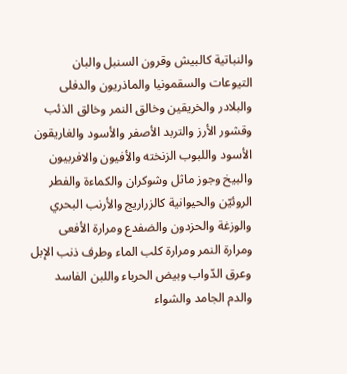والنباتية كالبيش وقرون السنبل والبان التيوعات والسقمونيا والماذريون والدفلى والبلادر والخريقين وخالق النمر وخالق الذئب وقشور الأرز والتربد الأصفر والأسود والغاريقون الأسود واللبوب الزنخته والأفيون والافربيون والبيخ وجوز ماثل وشوكران والكماءة والفطر الروئيّن والحيوانية كالزراريج والأرنب البحري والوزغة والحزدون والضفدع ومرارة الأفعى ومرارة النمر ومرارة كلب الماء وطرف ذنب الإبل وعرق الدّواب وبيض الحرباء واللبن الفاسد والدم الجامد والشواء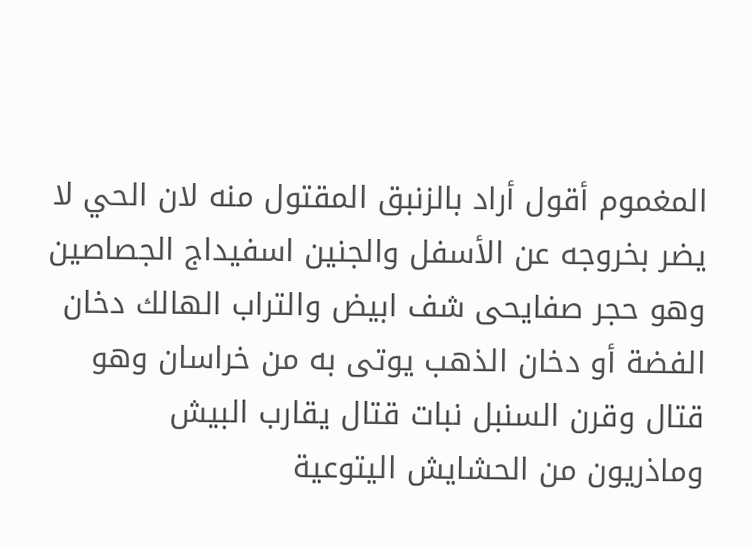المغموم أقول أراد بالزنبق المقتول منه لان الحي لا يضر بخروجه عن الأسفل والجنين اسفيداج الجصاصين وهو حجر صفايحى شف ابيض والتراب الهالك دخان الفضة أو دخان الذهب يوتى به من خراسان وهو قتال وقرن السنبل نبات قتال يقارب البيش وماذريون من الحشايش اليتوعية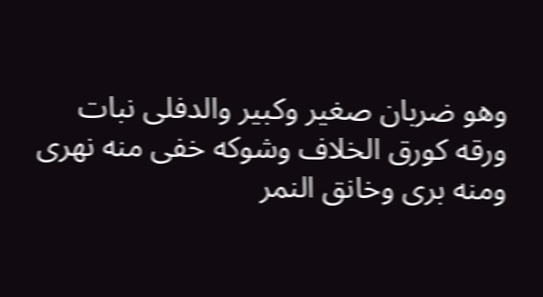وهو ضربان صغير وكبير والدفلى نبات ورقه كورق الخلاف وشوكه خفى منه نهرى ومنه برى وخانق النمر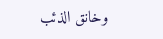وخانق الذئب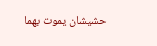حشيشان يموت بهما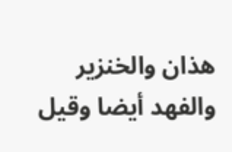هذان والخنزير والفهد أيضا وقيل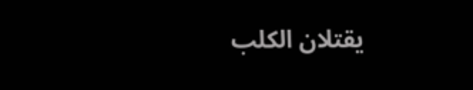يقتلان الكلب